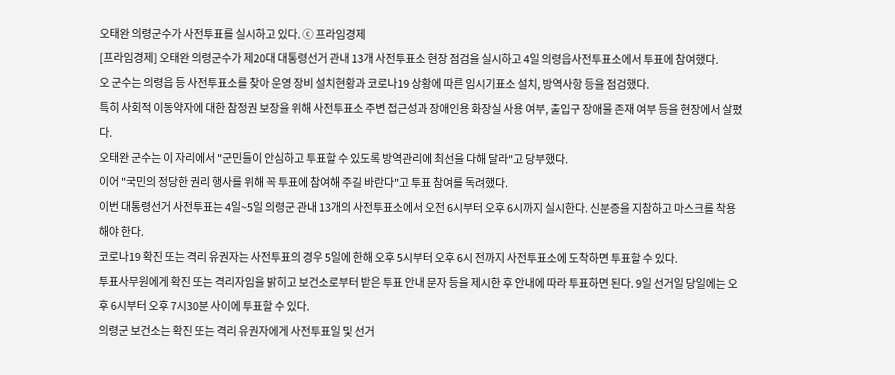오태완 의령군수가 사전투표를 실시하고 있다. ⓒ 프라임경제
[프라임경제] 오태완 의령군수가 제20대 대통령선거 관내 13개 사전투표소 현장 점검을 실시하고 4일 의령읍사전투표소에서 투표에 참여했다.
오 군수는 의령읍 등 사전투표소를 찾아 운영 장비 설치현황과 코로나19 상황에 따른 임시기표소 설치, 방역사항 등을 점검했다.
특히 사회적 이동약자에 대한 참정권 보장을 위해 사전투표소 주변 접근성과 장애인용 화장실 사용 여부, 출입구 장애물 존재 여부 등을 현장에서 살폈다.
오태완 군수는 이 자리에서 "군민들이 안심하고 투표할 수 있도록 방역관리에 최선을 다해 달라"고 당부했다.
이어 "국민의 정당한 권리 행사를 위해 꼭 투표에 참여해 주길 바란다"고 투표 참여를 독려했다.
이번 대통령선거 사전투표는 4일~5일 의령군 관내 13개의 사전투표소에서 오전 6시부터 오후 6시까지 실시한다. 신분증을 지참하고 마스크를 착용해야 한다.
코로나19 확진 또는 격리 유권자는 사전투표의 경우 5일에 한해 오후 5시부터 오후 6시 전까지 사전투표소에 도착하면 투표할 수 있다.
투표사무원에게 확진 또는 격리자임을 밝히고 보건소로부터 받은 투표 안내 문자 등을 제시한 후 안내에 따라 투표하면 된다. 9일 선거일 당일에는 오후 6시부터 오후 7시30분 사이에 투표할 수 있다.
의령군 보건소는 확진 또는 격리 유권자에게 사전투표일 및 선거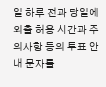일 하루 전과 당일에 외출 허용 시간과 주의사항 등의 투표 안내 문자를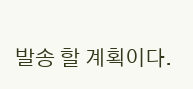발송 할 계획이다.